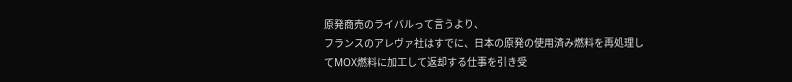原発商売のライバルって言うより、
フランスのアレヴァ社はすでに、日本の原発の使用済み燃料を再処理してMOX燃料に加工して返却する仕事を引き受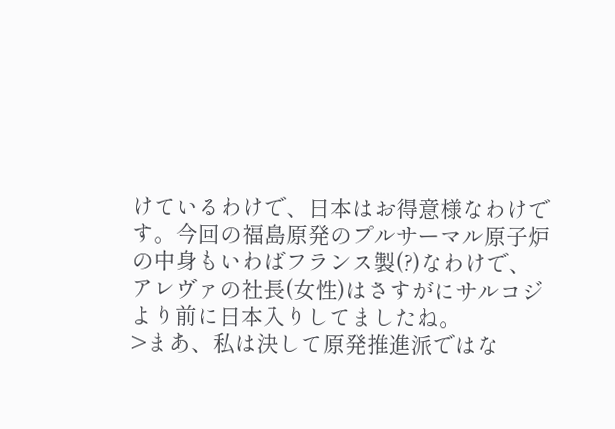けているわけで、日本はお得意様なわけです。今回の福島原発のプルサーマル原子炉の中身もいわばフランス製(?)なわけで、アレヴァの社長(女性)はさすがにサルコジより前に日本入りしてましたね。
>まあ、私は決して原発推進派ではな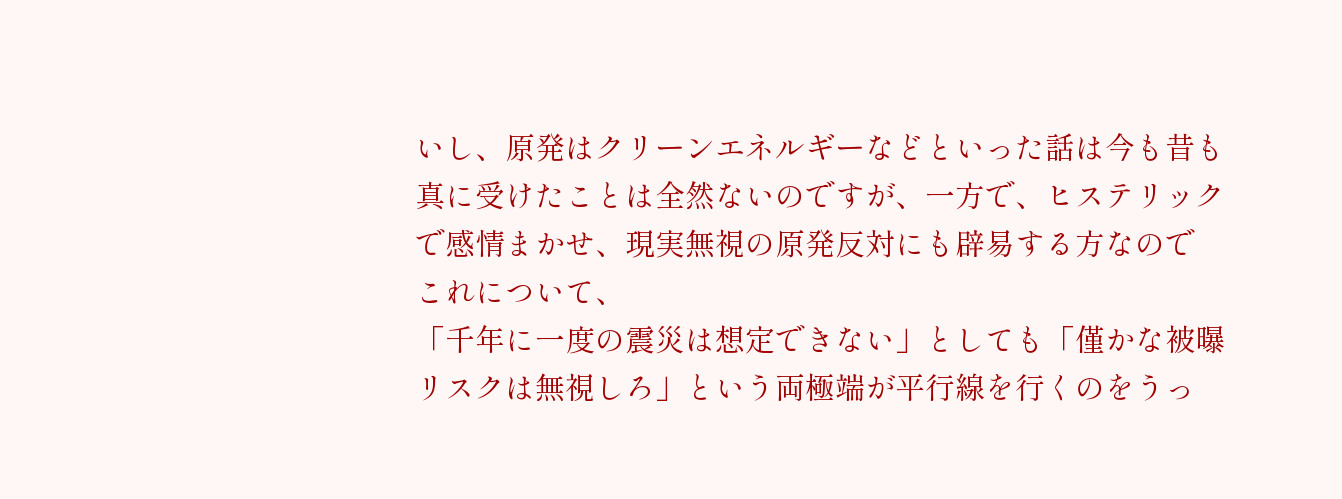いし、原発はクリーンエネルギーなどといった話は今も昔も真に受けたことは全然ないのですが、一方で、ヒステリックで感情まかせ、現実無視の原発反対にも辟易する方なので
これについて、
「千年に一度の震災は想定できない」としても「僅かな被曝リスクは無視しろ」という両極端が平行線を行くのをうっ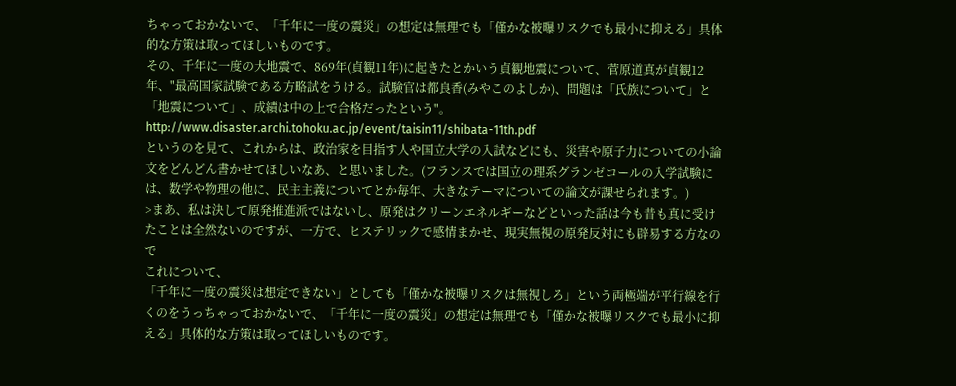ちゃっておかないで、「千年に一度の震災」の想定は無理でも「僅かな被曝リスクでも最小に抑える」具体的な方策は取ってほしいものです。
その、千年に一度の大地震で、869年(貞観11年)に起きたとかいう貞観地震について、菅原道真が貞観12年、"最高国家試験である方略試をうける。試験官は都良香(みやこのよしか)、問題は「氏族について」と「地震について」、成績は中の上で合格だったという"。
http://www.disaster.archi.tohoku.ac.jp/event/taisin11/shibata-11th.pdf
というのを見て、これからは、政治家を目指す人や国立大学の入試などにも、災害や原子力についての小論文をどんどん書かせてほしいなあ、と思いました。(フランスでは国立の理系グランゼコールの入学試験には、数学や物理の他に、民主主義についてとか毎年、大きなテーマについての論文が課せられます。)
>まあ、私は決して原発推進派ではないし、原発はクリーンエネルギーなどといった話は今も昔も真に受けたことは全然ないのですが、一方で、ヒステリックで感情まかせ、現実無視の原発反対にも辟易する方なので
これについて、
「千年に一度の震災は想定できない」としても「僅かな被曝リスクは無視しろ」という両極端が平行線を行くのをうっちゃっておかないで、「千年に一度の震災」の想定は無理でも「僅かな被曝リスクでも最小に抑える」具体的な方策は取ってほしいものです。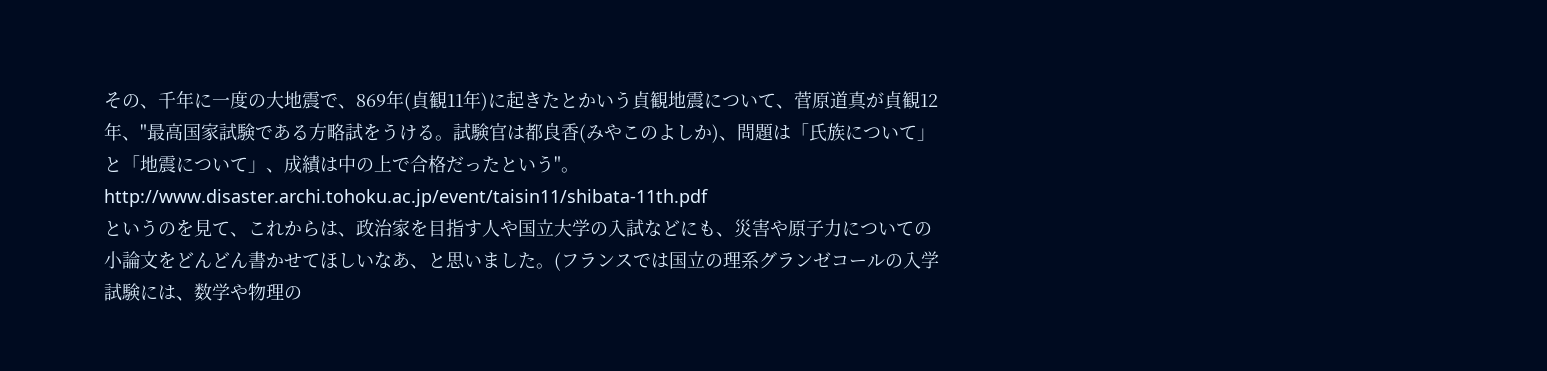その、千年に一度の大地震で、869年(貞観11年)に起きたとかいう貞観地震について、菅原道真が貞観12年、"最高国家試験である方略試をうける。試験官は都良香(みやこのよしか)、問題は「氏族について」と「地震について」、成績は中の上で合格だったという"。
http://www.disaster.archi.tohoku.ac.jp/event/taisin11/shibata-11th.pdf
というのを見て、これからは、政治家を目指す人や国立大学の入試などにも、災害や原子力についての小論文をどんどん書かせてほしいなあ、と思いました。(フランスでは国立の理系グランゼコールの入学試験には、数学や物理の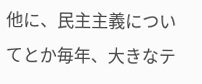他に、民主主義についてとか毎年、大きなテ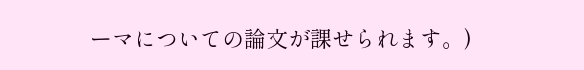ーマについての論文が課せられます。)